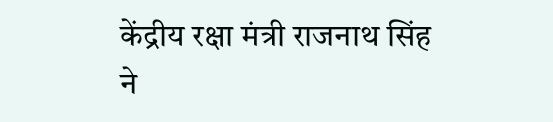केंद्रीय रक्षा मंत्री राजनाथ सिंह ने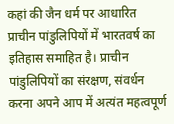कहां की जैन धर्म पर आधारित प्राचीन पांडुलिपियों में भारतवर्ष का इतिहास समाहित है। प्राचीन पांडुलिपियों का संरक्षण, संवर्धन करना अपने आप में अत्यंत महत्वपूर्ण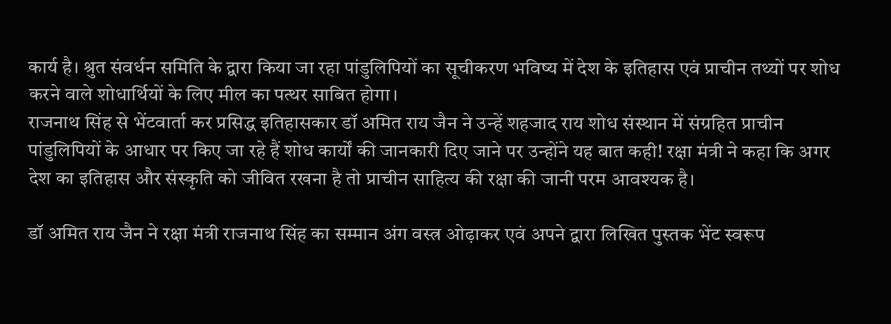कार्य है। श्रुत संवर्धन समिति के द्वारा किया जा रहा पांडुलिपियों का सूचीकरण भविष्य में देश के इतिहास एवं प्राचीन तथ्यों पर शोध करने वाले शोधार्थियों के लिए मील का पत्थर साबित होगा।
राजनाथ सिंह से भेंटवार्ता कर प्रसिद्ध इतिहासकार डॉ अमित राय जैन ने उन्हें शहजाद राय शोध संस्थान में संग्रहित प्राचीन पांडुलिपियों के आधार पर किए जा रहे हैं शोध कार्यों की जानकारी दिए जाने पर उन्होंने यह बात कही! रक्षा मंत्री ने कहा कि अगर देश का इतिहास और संस्कृति को जीवित रखना है तो प्राचीन साहित्य की रक्षा की जानी परम आवश्यक है।

डॉ अमित राय जैन ने रक्षा मंत्री राजनाथ सिंह का सम्मान अंग वस्त्र ओढ़ाकर एवं अपने द्वारा लिखित पुस्तक भेंट स्वरूप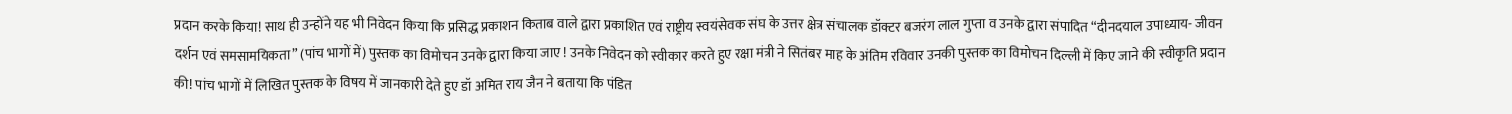प्रदान करके किया! साथ ही उन्होंने यह भी निवेदन किया कि प्रसिद्ध प्रकाशन किताब वाले द्वारा प्रकाशित एवं राष्ट्रीय स्वयंसेवक संघ के उत्तर क्षेत्र संचालक डॉक्टर बजरंग लाल गुप्ता व उनके द्वारा संपादित “दीनदयाल उपाध्याय- जीवन दर्शन एवं समसामयिकता” (पांच भागों में) पुस्तक का विमोचन उनके द्वारा किया जाए ! उनके निवेदन को स्वीकार करते हुए रक्षा मंत्री ने सितंबर माह के अंतिम रविवार उनकी पुस्तक का विमोचन दिल्ली में किए जाने की स्वीकृति प्रदान की! पांच भागों में लिखित पुस्तक के विषय में जानकारी देते हुए डॉ अमित राय जैन ने बताया कि पंडित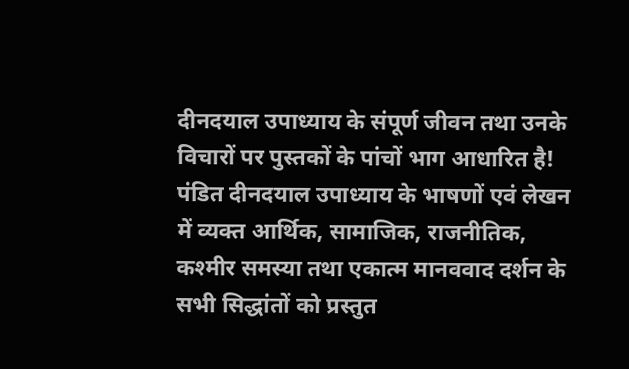दीनदयाल उपाध्याय के संपूर्ण जीवन तथा उनके विचारों पर पुस्तकों के पांचों भाग आधारित है! पंडित दीनदयाल उपाध्याय के भाषणों एवं लेखन में व्यक्त आर्थिक, सामाजिक, राजनीतिक, कश्मीर समस्या तथा एकात्म मानववाद दर्शन के सभी सिद्धांतों को प्रस्तुत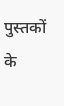पुस्तकों के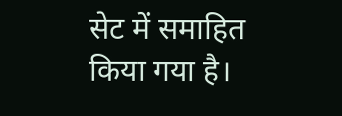सेट में समाहित किया गया है।